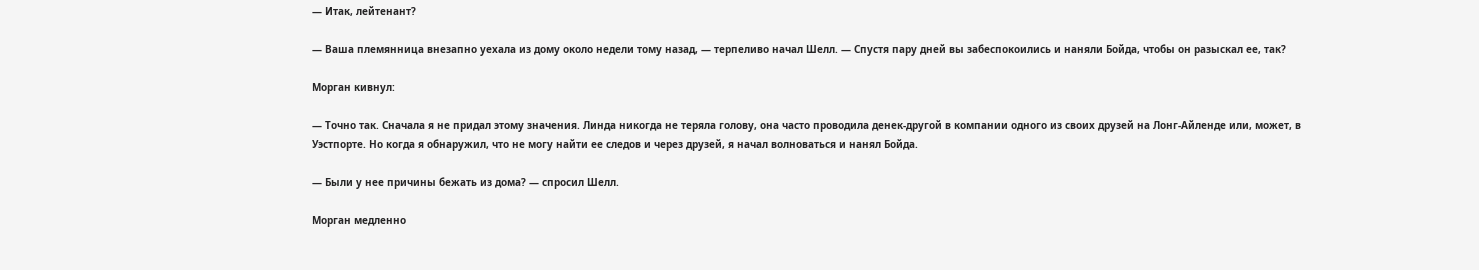— Итак, лейтенант?

— Ваша племянница внезапно уехала из дому около недели тому назад, — терпеливо начал Шелл. — Спустя пару дней вы забеспокоились и наняли Бойда, чтобы он разыскал ее, так?

Морган кивнул:

— Точно так. Сначала я не придал этому значения. Линда никогда не теряла голову, она часто проводила денек-другой в компании одного из своих друзей на Лонг-Айленде или, может, в Уэстпорте. Но когда я обнаружил, что не могу найти ее следов и через друзей, я начал волноваться и нанял Бойда.

— Были у нее причины бежать из дома? — спросил Шелл.

Морган медленно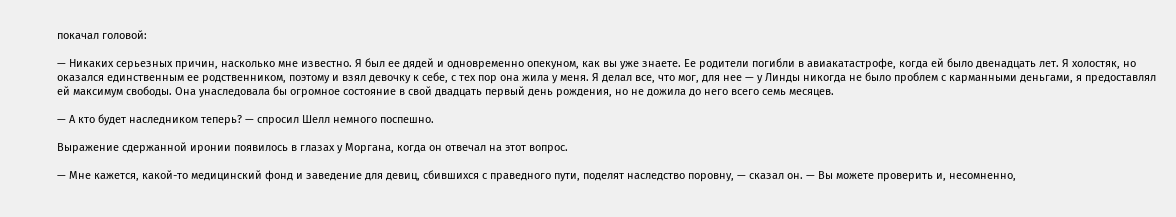покачал головой:

— Никаких серьезных причин, насколько мне известно. Я был ее дядей и одновременно опекуном, как вы уже знаете. Ее родители погибли в авиакатастрофе, когда ей было двенадцать лет. Я холостяк, но оказался единственным ее родственником, поэтому и взял девочку к себе, с тех пор она жила у меня. Я делал все, что мог, для нее — у Линды никогда не было проблем с карманными деньгами, я предоставлял ей максимум свободы. Она унаследовала бы огромное состояние в свой двадцать первый день рождения, но не дожила до него всего семь месяцев.

— А кто будет наследником теперь? — спросил Шелл немного поспешно.

Выражение сдержанной иронии появилось в глазах у Моргана, когда он отвечал на этот вопрос.

— Мне кажется, какой-то медицинский фонд и заведение для девиц, сбившихся с праведного пути, поделят наследство поровну, — сказал он. — Вы можете проверить и, несомненно,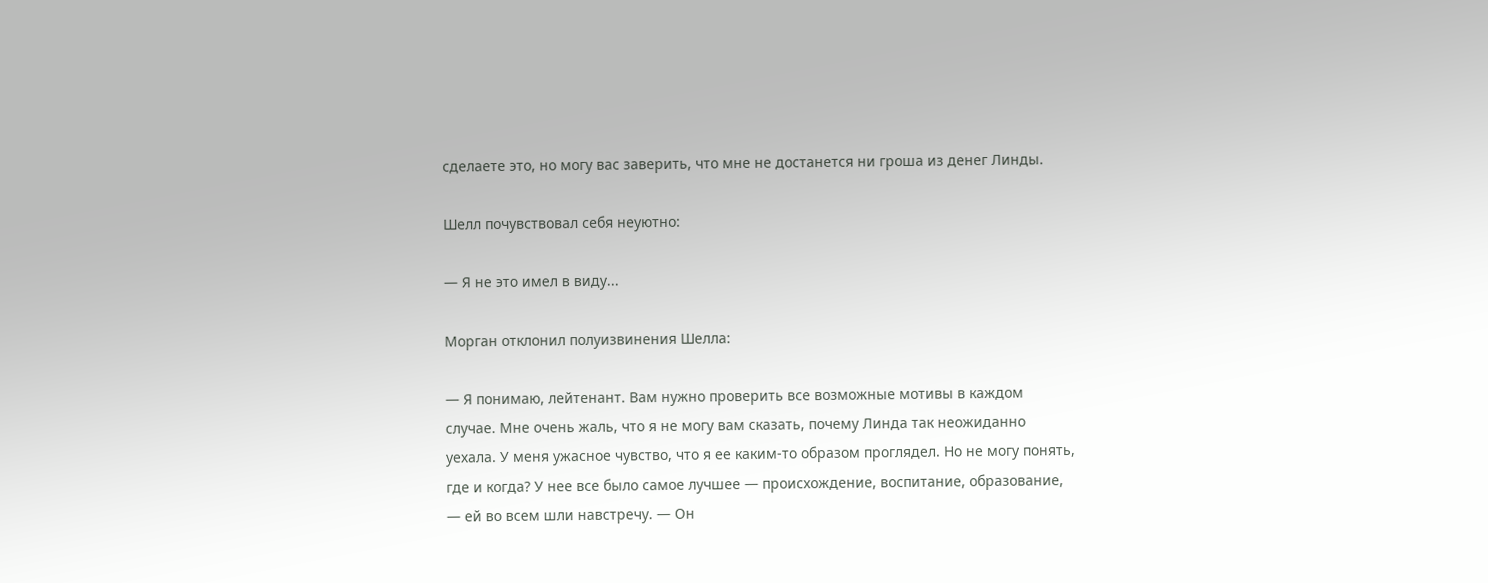сделаете это, но могу вас заверить, что мне не достанется ни гроша из денег Линды.

Шелл почувствовал себя неуютно:

— Я не это имел в виду...

Морган отклонил полуизвинения Шелла:

— Я понимаю, лейтенант. Вам нужно проверить все возможные мотивы в каждом случае. Мне очень жаль, что я не могу вам сказать, почему Линда так неожиданно уехала. У меня ужасное чувство, что я ее каким-то образом проглядел. Но не могу понять, где и когда? У нее все было самое лучшее — происхождение, воспитание, образование, — ей во всем шли навстречу. — Он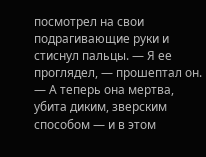посмотрел на свои подрагивающие руки и стиснул пальцы. — Я ее проглядел, — прошептал он. — А теперь она мертва, убита диким, зверским способом — и в этом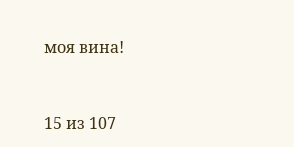моя вина!



15 из 107